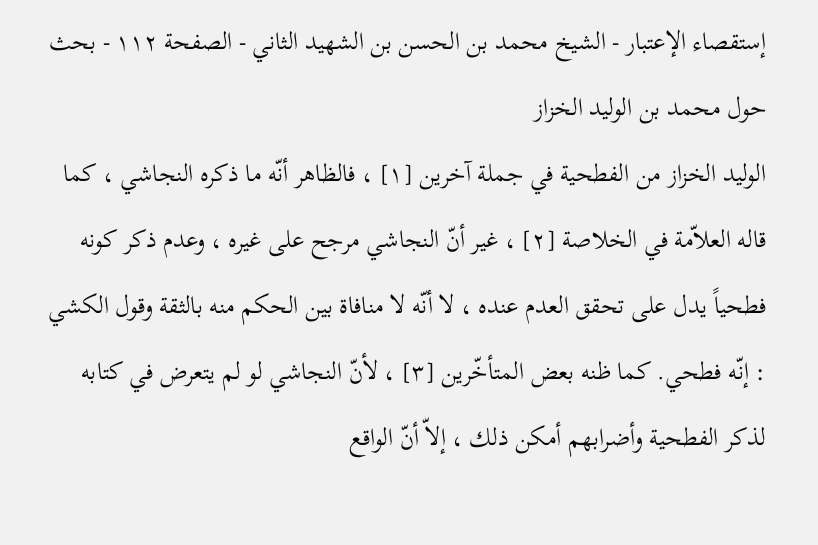إستقصاء الإعتبار - الشيخ محمد بن الحسن بن الشهيد الثاني - الصفحة ١١٢ - بحث حول محمد بن الوليد الخزاز
الوليد الخزاز من الفطحية في جملة آخرين [١] ، فالظاهر أنّه ما ذكره النجاشي ، كما قاله العلاّمة في الخلاصة [٢] ، غير أنّ النجاشي مرجح على غيره ، وعدم ذكر كونه فطحياً يدل على تحقق العدم عنده ، لا أنّه لا منافاة بين الحكم منه بالثقة وقول الكشي : إنّه فطحي. كما ظنه بعض المتأخّرين [٣] ، لأنّ النجاشي لو لم يتعرض في كتابه لذكر الفطحية وأضرابهم أمكن ذلك ، إلاّ أنّ الواقع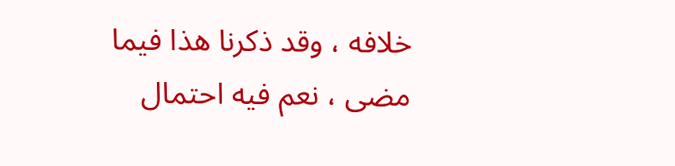خلافه ، وقد ذكرنا هذا فيما مضى ، نعم فيه احتمال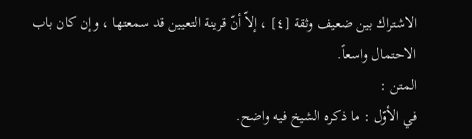الاشتراك بين ضعيف وثقة [٤] ، إلاّ أنّ قرينة التعيين قد سمعتها ، وإن كان باب الاحتمال واسعاً.
المتن :
في الأوّل : ما ذكره الشيخ فيه واضح.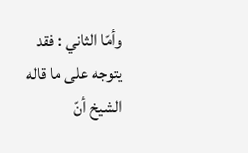وأمّا الثاني : فقد يتوجه على ما قاله الشيخ أنّ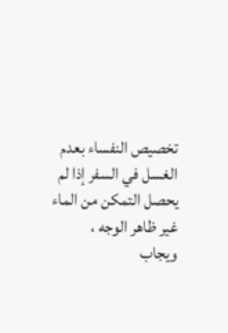تخصيص النفساء بعدم الغسل في السفر إذا لم يحصل التمكن من الماء غير ظاهر الوجه ، ويجاب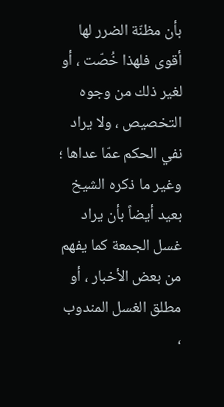بأن مظنّة الضرر لها أقوى فلهذا خُصّت ، أو لغير ذلك من وجوه التخصيص ، ولا يراد نفي الحكم عمّا عداها ؛ وغير ما ذكره الشيخ بعيد أيضاً بأن يراد غسل الجمعة كما يفهم من بعض الأخبار ، أو مطلق الغسل المندوب ،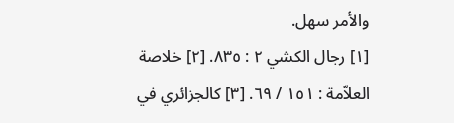والأمر سهل.
[١] رجال الكشي ٢ : ٨٣٥. [٢] خلاصة العلاّمة : ١٥١ / ٦٩. [٣] كالجزائري في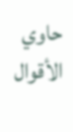حاوي الأقوال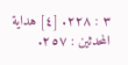٣ : ٢٢٨. [٤] هداية المحدثين : ٢٥٧.